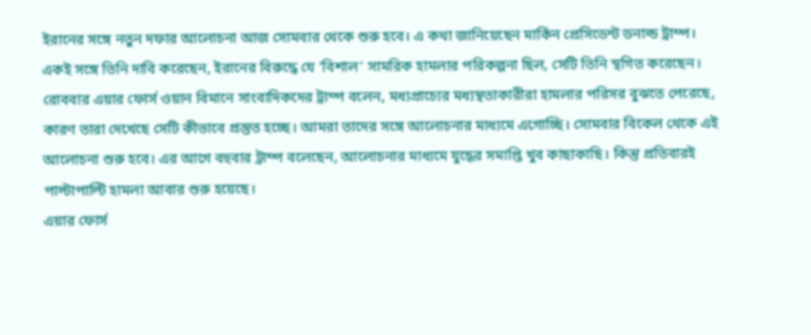ইরানের সঙ্গে নতুন দফার আলোচনা আজ সোমবার থেকে শুরু হবে। এ কথা জানিয়েছেন মার্কিন প্রেসিডেন্ট ডনাল্ড ট্রাম্প। একই সঙ্গে তিনি দাবি করেছেন, ইরানের বিরুদ্ধে যে ‘বিশাল’ সামরিক হামলার পরিকল্পনা ছিল, সেটি তিনি স্থগিত করেছেন। রোববার এয়ার ফোর্স ওয়ান বিমানে সাংবাদিকদের ট্রাম্প বলেন, মধ্যপ্রাচ্যের মধ্যস্থতাকারীরা হামলার পরিসর বুঝতে পেরেছে, কারণ তারা দেখেছে সেটি কীভাবে প্রস্তুত হচ্ছে। আমরা তাদের সঙ্গে আলোচনার মাধ্যমে এগোচ্ছি। সোমবার বিকেল থেকে এই আলোচনা শুরু হবে। এর আগে বহুবার ট্রাম্প বলেছেন, আলোচনার মাধ্যমে যুদ্ধের সমাপ্তি খুব কাছাকাছি। কিন্তু প্রতিবারই পাল্টাপাল্টি হামলা আবার শুরু হয়েছে।
এয়ার ফোর্স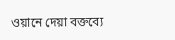ওয়ানে দেয়া বক্তব্যে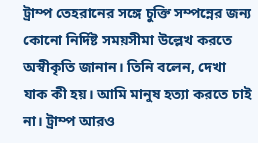ট্রাম্প তেহরানের সঙ্গে চুক্তি সম্পন্নের জন্য কোনো নির্দিষ্ট সময়সীমা উল্লেখ করতে অস্বীকৃতি জানান। তিনি বলেন, দেখা যাক কী হয়। আমি মানুষ হত্যা করতে চাই না। ট্রাম্প আরও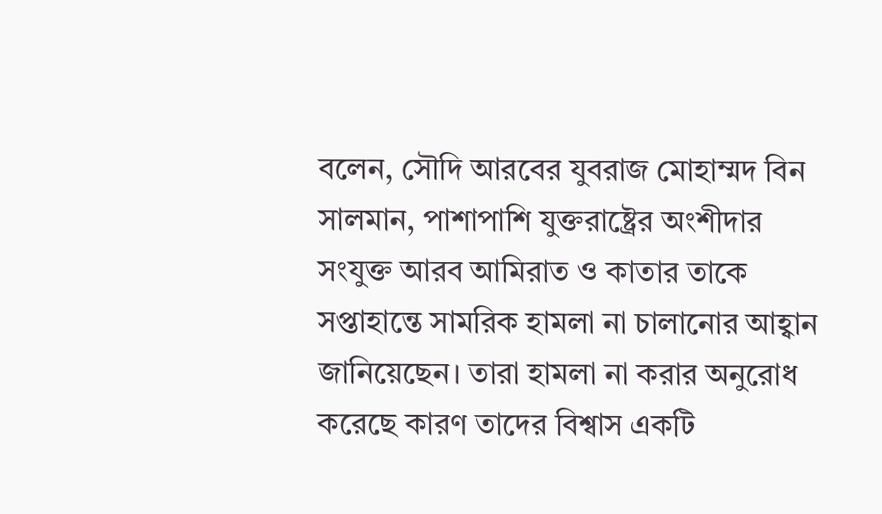বলেন, সৌদি আরবের যুবরাজ মোহাম্মদ বিন সালমান, পাশাপাশি যুক্তরাষ্ট্রের অংশীদার সংযুক্ত আরব আমিরাত ও কাতার তাকে সপ্তাহান্তে সামরিক হামলা না চালানোর আহ্বান জানিয়েছেন। তারা হামলা না করার অনুরোধ করেছে কারণ তাদের বিশ্বাস একটি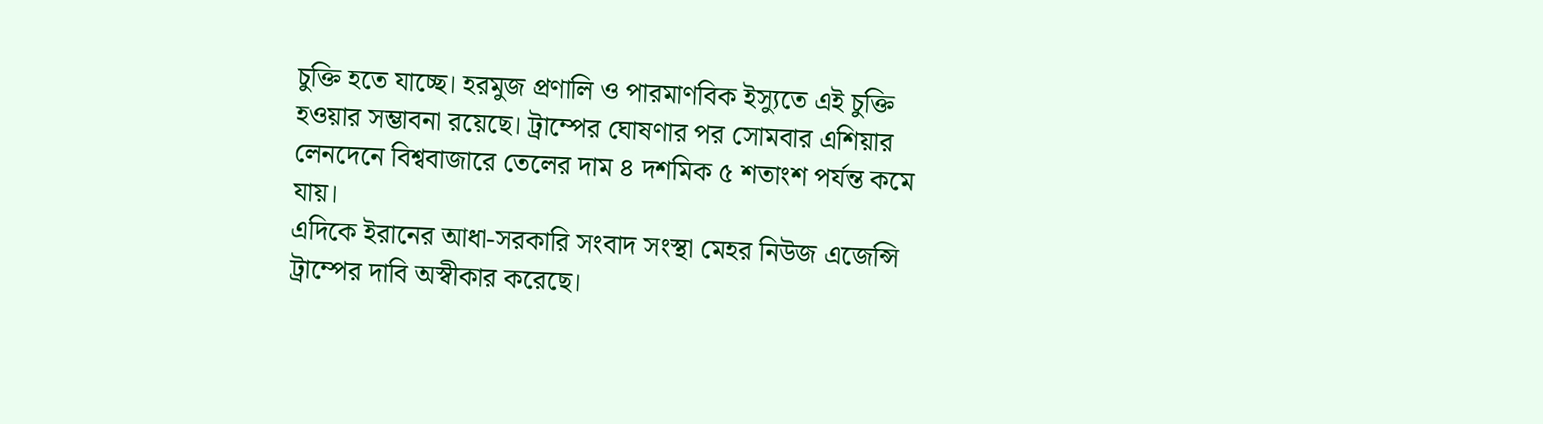চুক্তি হতে যাচ্ছে। হরমুজ প্রণালি ও পারমাণবিক ইস্যুতে এই চুক্তি হওয়ার সম্ভাবনা রয়েছে। ট্রাম্পের ঘোষণার পর সোমবার এশিয়ার লেনদেনে বিশ্ববাজারে তেলের দাম ৪ দশমিক ৫ শতাংশ পর্যন্ত কমে যায়।
এদিকে ইরানের আধা-সরকারি সংবাদ সংস্থা মেহর নিউজ এজেন্সি ট্রাম্পের দাবি অস্বীকার করেছে।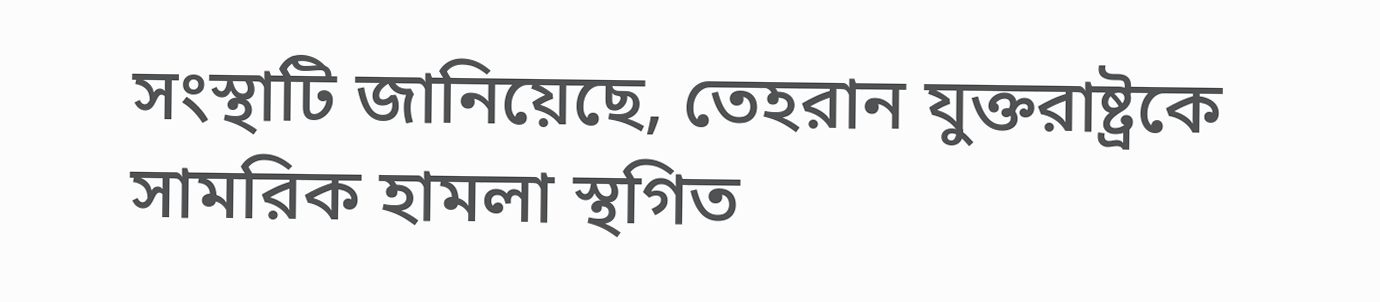সংস্থাটি জানিয়েছে, তেহরান যুক্তরাষ্ট্রকে সামরিক হামলা স্থগিত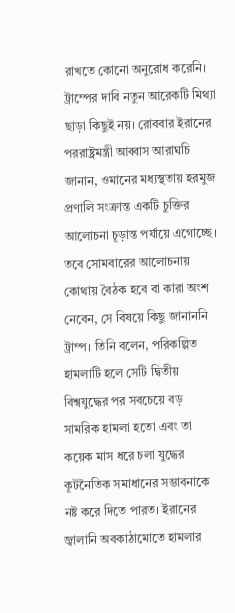রাখতে কোনো অনুরোধ করেনি। ট্রাম্পের দাবি নতুন আরেকটি মিথ্যা ছাড়া কিছুই নয়। রোববার ইরানের পররাষ্ট্রমন্ত্রী আব্বাস আরাঘচি জানান, ওমানের মধ্যস্থতায় হরমুজ প্রণালি সংক্রান্ত একটি চুক্তির আলোচনা চূড়ান্ত পর্যায়ে এগোচ্ছে। তবে সোমবারের আলোচনায় কোথায় বৈঠক হবে বা কারা অংশ নেবেন, সে বিষয়ে কিছু জানাননি ট্রাম্প। তিনি বলেন, পরিকল্পিত হামলাটি হলে সেটি দ্বিতীয় বিশ্বযুদ্ধের পর সবচেয়ে বড় সামরিক হামলা হতো এবং তা কয়েক মাস ধরে চলা যুদ্ধের কূটনৈতিক সমাধানের সম্ভাবনাকে নষ্ট করে দিতে পারত। ইরানের জ্বালানি অবকাঠামোতে হামলার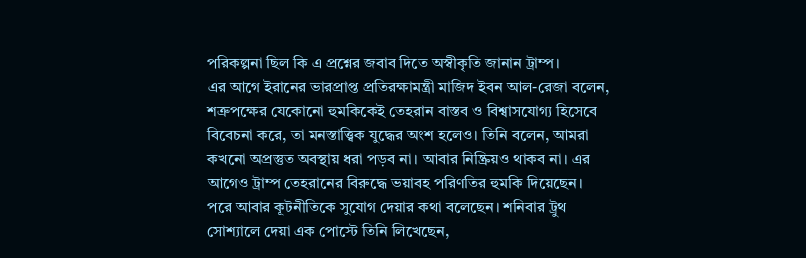পরিকল্পনা ছিল কি এ প্রশ্নের জবাব দিতে অস্বীকৃতি জানান ট্রাম্প।
এর আগে ইরানের ভারপ্রাপ্ত প্রতিরক্ষামন্ত্রী মাজিদ ইবন আল-রেজা বলেন, শত্রুপক্ষের যেকোনো হুমকিকেই তেহরান বাস্তব ও বিশ্বাসযোগ্য হিসেবে বিবেচনা করে, তা মনস্তাত্ত্বিক যুদ্ধের অংশ হলেও। তিনি বলেন, আমরা কখনো অপ্রস্তুত অবস্থায় ধরা পড়ব না। আবার নিষ্ক্রিয়ও থাকব না। এর আগেও ট্রাম্প তেহরানের বিরুদ্ধে ভয়াবহ পরিণতির হুমকি দিয়েছেন। পরে আবার কূটনীতিকে সুযোগ দেয়ার কথা বলেছেন। শনিবার ট্রুথ সোশ্যালে দেয়া এক পোস্টে তিনি লিখেছেন,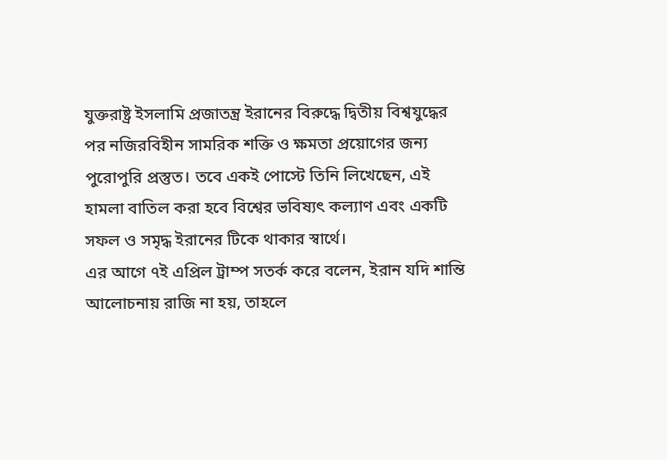যুক্তরাষ্ট্র ইসলামি প্রজাতন্ত্র ইরানের বিরুদ্ধে দ্বিতীয় বিশ্বযুদ্ধের পর নজিরবিহীন সামরিক শক্তি ও ক্ষমতা প্রয়োগের জন্য পুরোপুরি প্রস্তুত। তবে একই পোস্টে তিনি লিখেছেন, এই হামলা বাতিল করা হবে বিশ্বের ভবিষ্যৎ কল্যাণ এবং একটি সফল ও সমৃদ্ধ ইরানের টিকে থাকার স্বার্থে।
এর আগে ৭ই এপ্রিল ট্রাম্প সতর্ক করে বলেন, ইরান যদি শান্তি আলোচনায় রাজি না হয়, তাহলে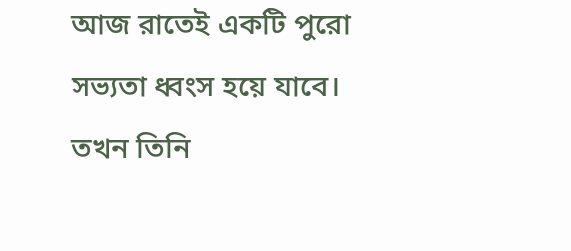আজ রাতেই একটি পুরো সভ্যতা ধ্বংস হয়ে যাবে। তখন তিনি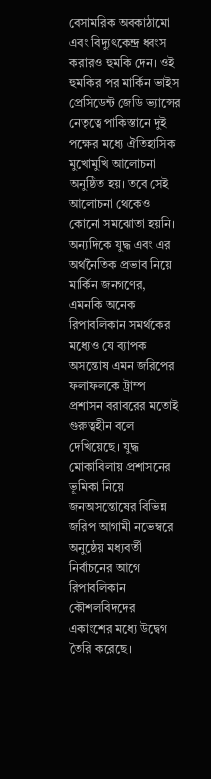বেসামরিক অবকাঠামো এবং বিদ্যুৎকেন্দ্র ধ্বংস করারও হুমকি দেন। ওই হুমকির পর মার্কিন ভাইস প্রেসিডেন্ট জেডি ভ্যান্সের নেতৃত্বে পাকিস্তানে দুই পক্ষের মধ্যে ঐতিহাসিক মুখোমুখি আলোচনা অনুষ্ঠিত হয়। তবে সেই আলোচনা থেকেও কোনো সমঝোতা হয়নি। অন্যদিকে যুদ্ধ এবং এর অর্থনৈতিক প্রভাব নিয়ে মার্কিন জনগণের, এমনকি অনেক রিপাবলিকান সমর্থকের মধ্যেও যে ব্যাপক অসন্তোষ এমন জরিপের ফলাফলকে ট্রাম্প প্রশাসন বরাবরের মতোই গুরুত্বহীন বলে দেখিয়েছে। যুদ্ধ মোকাবিলায় প্রশাসনের ভূমিকা নিয়ে জনঅসন্তোষের বিভিন্ন জরিপ আগামী নভেম্বরে অনুষ্ঠেয় মধ্যবর্তী নির্বাচনের আগে রিপাবলিকান কৌশলবিদদের একাংশের মধ্যে উদ্বেগ তৈরি করেছে।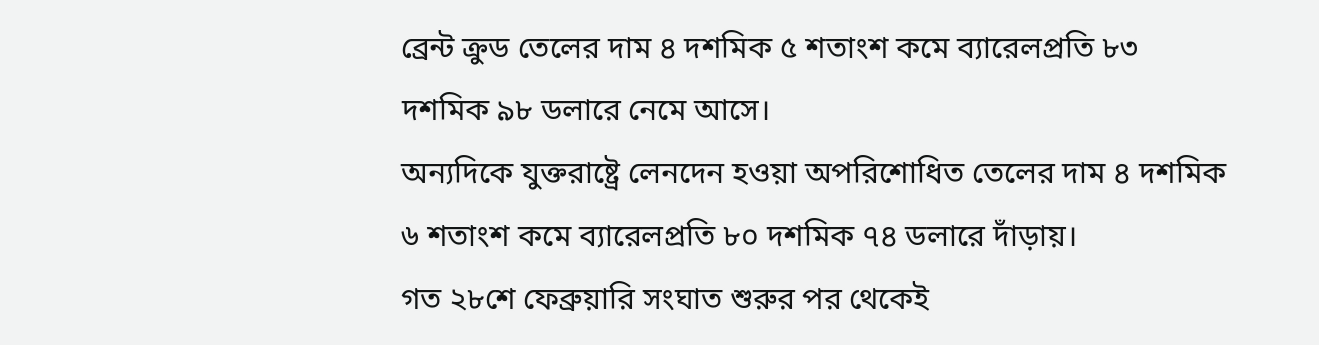ব্রেন্ট ক্রুড তেলের দাম ৪ দশমিক ৫ শতাংশ কমে ব্যারেলপ্রতি ৮৩ দশমিক ৯৮ ডলারে নেমে আসে।
অন্যদিকে যুক্তরাষ্ট্রে লেনদেন হওয়া অপরিশোধিত তেলের দাম ৪ দশমিক ৬ শতাংশ কমে ব্যারেলপ্রতি ৮০ দশমিক ৭৪ ডলারে দাঁড়ায়।
গত ২৮শে ফেব্রুয়ারি সংঘাত শুরুর পর থেকেই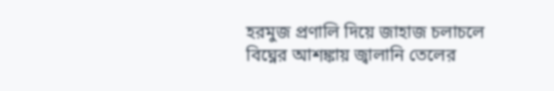হরমুজ প্রণালি দিয়ে জাহাজ চলাচলে বিঘ্নের আশঙ্কায় জ্বালানি তেলের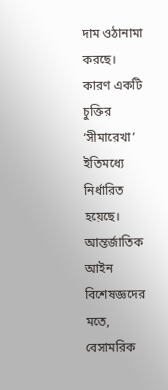দাম ওঠানামা করছে।
কারণ একটি চুক্তির ‘সীমারেখা’ ইতিমধ্যে নির্ধারিত হয়েছে।
আন্তর্জাতিক আইন বিশেষজ্ঞদের মতে, বেসামরিক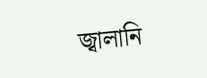জ্বালানি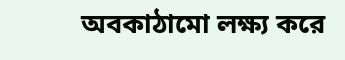অবকাঠামো লক্ষ্য করে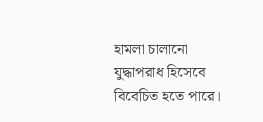হামলা চালানো যুদ্ধাপরাধ হিসেবে বিবেচিত হতে পারে।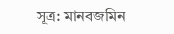সূত্র: মানবজমিন